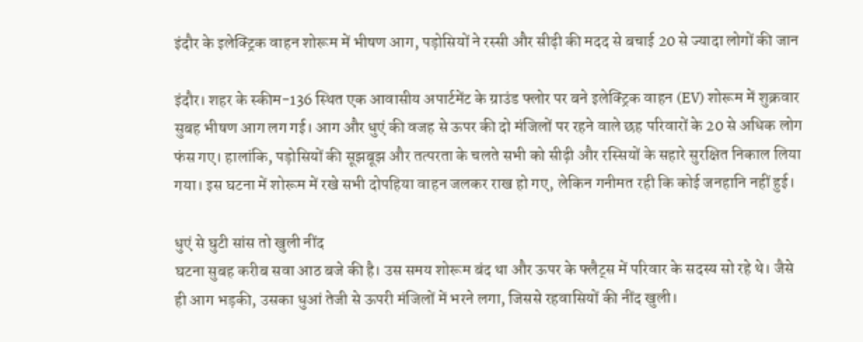इंदौर के इलेक्ट्रिक वाहन शोरूम में भीषण आग, पड़ोसियों ने रस्सी और सीढ़ी की मदद से बचाई 20 से ज्यादा लोगों की जान

इंदौर। शहर के स्कीम-136 स्थित एक आवासीय अपार्टमेंट के ग्राउंड फ्लोर पर बने इलेक्ट्रिक वाहन (EV) शोरूम में शुक्रवार सुबह भीषण आग लग गई। आग और धुएं की वजह से ऊपर की दो मंजिलों पर रहने वाले छह परिवारों के 20 से अधिक लोग फंस गए। हालांकि, पड़ोसियों की सूझबूझ और तत्परता के चलते सभी को सीढ़ी और रस्सियों के सहारे सुरक्षित निकाल लिया गया। इस घटना में शोरूम में रखे सभी दोपहिया वाहन जलकर राख हो गए, लेकिन गनीमत रही कि कोई जनहानि नहीं हुई।

धुएं से घुटी सांस तो खुली नींद
घटना सुबह करीब सवा आठ बजे की है। उस समय शोरूम बंद था और ऊपर के फ्लैट्स में परिवार के सदस्य सो रहे थे। जैसे ही आग भड़की, उसका धुआं तेजी से ऊपरी मंजिलों में भरने लगा, जिससे रहवासियों की नींद खुली।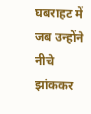घबराहट में जब उन्होंने नीचे झांककर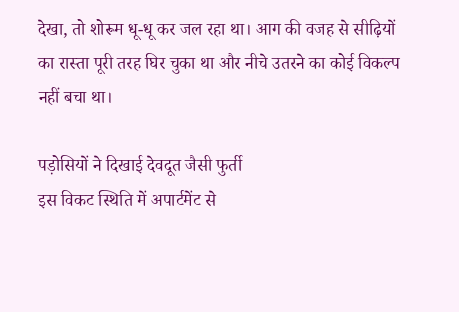देखा, तो शोरूम धू-धू कर जल रहा था। आग की वजह से सीढ़ियों का रास्ता पूरी तरह घिर चुका था और नीचे उतरने का कोई विकल्प नहीं बचा था।

पड़ोसियों ने दिखाई देवदूत जैसी फुर्ती
इस विकट स्थिति में अपार्टमेंट से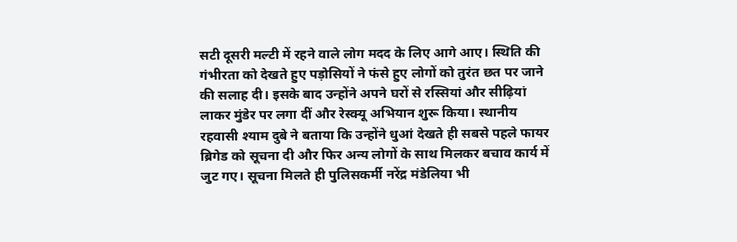सटी दूसरी मल्टी में रहने वाले लोग मदद के लिए आगे आए। स्थिति की गंभीरता को देखते हुए पड़ोसियों ने फंसे हुए लोगों को तुरंत छत पर जाने की सलाह दी। इसके बाद उन्होंने अपने घरों से रस्सियां और सीढ़ियां लाकर मुंडेर पर लगा दीं और रेस्क्यू अभियान शुरू किया। स्थानीय रहवासी श्याम दुबे ने बताया कि उन्होंने धुआं देखते ही सबसे पहले फायर ब्रिगेड को सूचना दी और फिर अन्य लोगों के साथ मिलकर बचाव कार्य में जुट गए। सूचना मिलते ही पुलिसकर्मी नरेंद्र मंडेलिया भी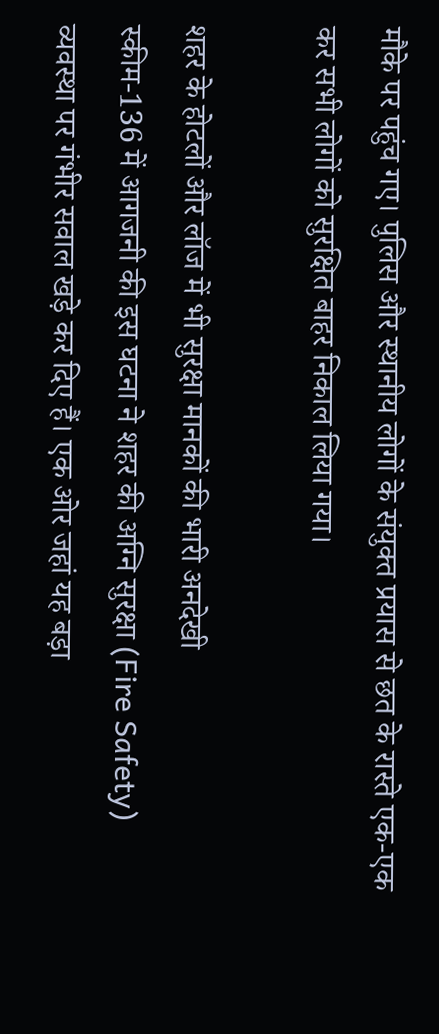मौके पर पहुंच गए। पुलिस और स्थानीय लोगों के संयुक्त प्रयास से छत के रास्ते एक-एक कर सभी लोगों को सुरक्षित बाहर निकाल लिया गया।

शहर के होटलों और लॉज में भी सुरक्षा मानकों की भारी अनदेखी
स्कीम-136 में आगजनी की इस घटना ने शहर की अग्नि सुरक्षा (Fire Safety) व्यवस्था पर गंभीर सवाल खड़े कर दिए हैं। एक ओर जहां यह बड़ा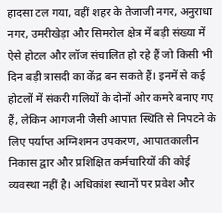हादसा टल गया, वहीं शहर के तेजाजी नगर, अनुराधा नगर, उमरीखेड़ा और सिमरोल क्षेत्र में बड़ी संख्या में ऐसे होटल और लॉज संचालित हो रहे हैं जो किसी भी दिन बड़ी त्रासदी का केंद्र बन सकते हैं। इनमें से कई होटलों में संकरी गलियों के दोनों ओर कमरे बनाए गए हैं, लेकिन आगजनी जैसी आपात स्थिति से निपटने के लिए पर्याप्त अग्निशमन उपकरण, आपातकालीन निकास द्वार और प्रशिक्षित कर्मचारियों की कोई व्यवस्था नहीं है। अधिकांश स्थानों पर प्रवेश और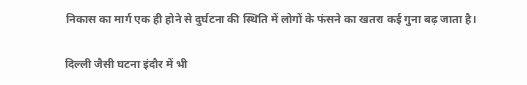निकास का मार्ग एक ही होने से दुर्घटना की स्थिति में लोगों के फंसने का खतरा कई गुना बढ़ जाता है।

दिल्ली जैसी घटना इंदौर में भी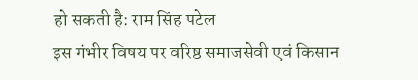हो सकती है: राम सिंह पटेल
इस गंभीर विषय पर वरिष्ठ समाजसेवी एवं किसान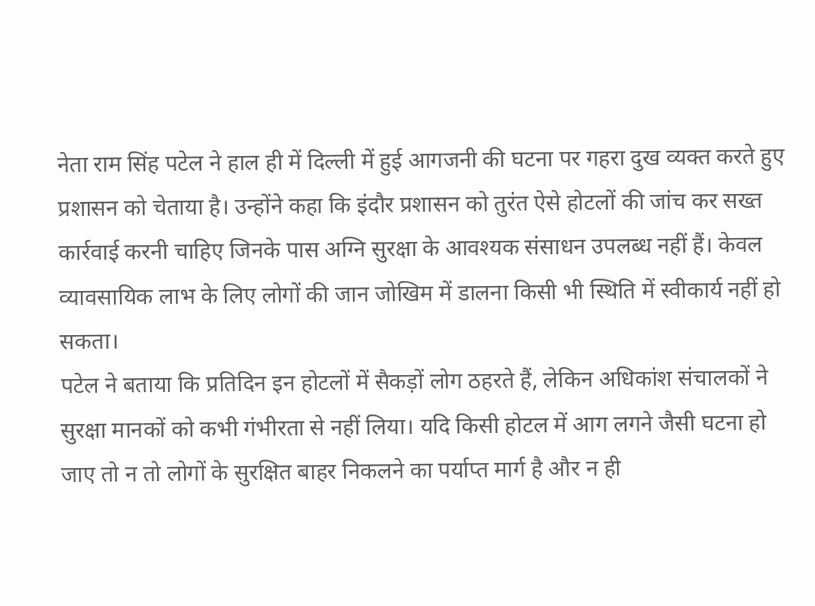नेता राम सिंह पटेल ने हाल ही में दिल्ली में हुई आगजनी की घटना पर गहरा दुख व्यक्त करते हुए प्रशासन को चेताया है। उन्होंने कहा कि इंदौर प्रशासन को तुरंत ऐसे होटलों की जांच कर सख्त कार्रवाई करनी चाहिए जिनके पास अग्नि सुरक्षा के आवश्यक संसाधन उपलब्ध नहीं हैं। केवल व्यावसायिक लाभ के लिए लोगों की जान जोखिम में डालना किसी भी स्थिति में स्वीकार्य नहीं हो सकता।
पटेल ने बताया कि प्रतिदिन इन होटलों में सैकड़ों लोग ठहरते हैं, लेकिन अधिकांश संचालकों ने सुरक्षा मानकों को कभी गंभीरता से नहीं लिया। यदि किसी होटल में आग लगने जैसी घटना हो जाए तो न तो लोगों के सुरक्षित बाहर निकलने का पर्याप्त मार्ग है और न ही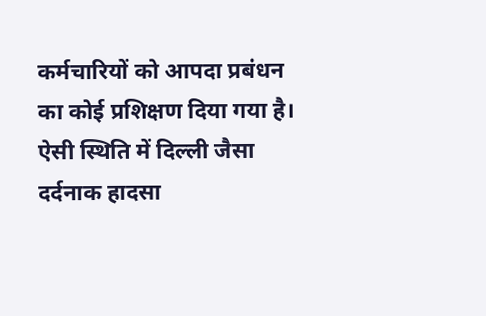कर्मचारियों को आपदा प्रबंधन का कोई प्रशिक्षण दिया गया है। ऐसी स्थिति में दिल्ली जैसा दर्दनाक हादसा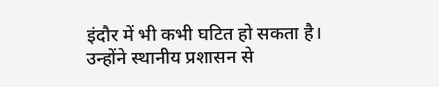इंदौर में भी कभी घटित हो सकता है।
उन्होंने स्थानीय प्रशासन से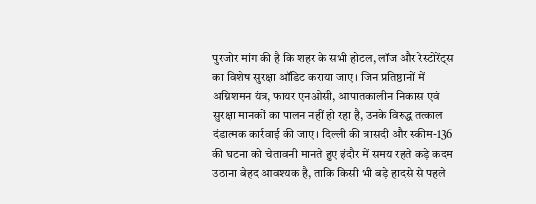पुरजोर मांग की है कि शहर के सभी होटल, लॉज और रेस्टोरेंट्स का विशेष सुरक्षा ऑडिट कराया जाए। जिन प्रतिष्ठानों में अग्निशमन यंत्र, फायर एनओसी, आपातकालीन निकास एवं सुरक्षा मानकों का पालन नहीं हो रहा है, उनके विरुद्ध तत्काल दंडात्मक कार्रवाई की जाए। दिल्ली की त्रासदी और स्कीम-136 की घटना को चेतावनी मानते हुए इंदौर में समय रहते कड़े कदम उठाना बेहद आवश्यक है, ताकि किसी भी बड़े हादसे से पहले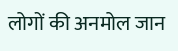लोगों की अनमोल जान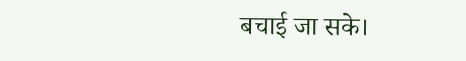बचाई जा सके।